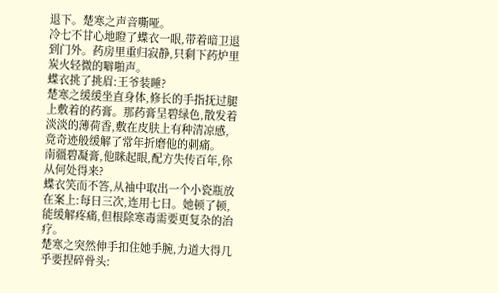退下。楚寒之声音嘶哑。
冷七不甘心地瞪了蝶衣一眼,带着暗卫退到门外。药房里重归寂静,只剩下药炉里炭火轻微的噼啪声。
蝶衣挑了挑眉:王爷装睡?
楚寒之缓缓坐直身体,修长的手指抚过腿上敷着的药膏。那药膏呈碧绿色,散发着淡淡的薄荷香,敷在皮肤上有种清凉感,竟奇迹般缓解了常年折磨他的刺痛。
南疆碧凝膏,他眯起眼,配方失传百年,你从何处得来?
蝶衣笑而不答,从袖中取出一个小瓷瓶放在案上:每日三次,连用七日。她顿了顿,能缓解疼痛,但根除寒毒需要更复杂的治疗。
楚寒之突然伸手扣住她手腕,力道大得几乎要捏碎骨头: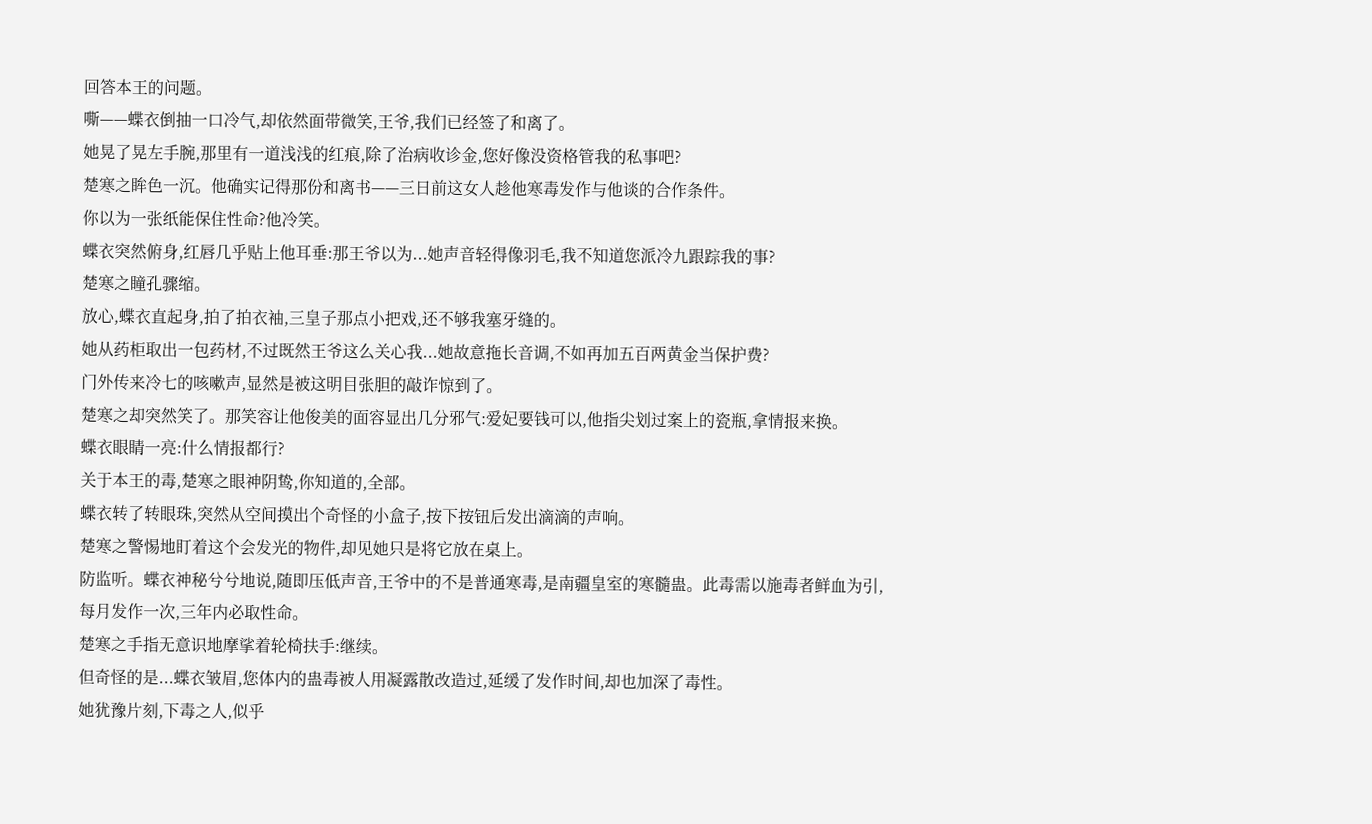回答本王的问题。
嘶——蝶衣倒抽一口冷气,却依然面带微笑,王爷,我们已经签了和离了。
她晃了晃左手腕,那里有一道浅浅的红痕,除了治病收诊金,您好像没资格管我的私事吧?
楚寒之眸色一沉。他确实记得那份和离书——三日前这女人趁他寒毒发作与他谈的合作条件。
你以为一张纸能保住性命?他冷笑。
蝶衣突然俯身,红唇几乎贴上他耳垂:那王爷以为...她声音轻得像羽毛,我不知道您派冷九跟踪我的事?
楚寒之瞳孔骤缩。
放心,蝶衣直起身,拍了拍衣袖,三皇子那点小把戏,还不够我塞牙缝的。
她从药柜取出一包药材,不过既然王爷这么关心我...她故意拖长音调,不如再加五百两黄金当保护费?
门外传来冷七的咳嗽声,显然是被这明目张胆的敲诈惊到了。
楚寒之却突然笑了。那笑容让他俊美的面容显出几分邪气:爱妃要钱可以,他指尖划过案上的瓷瓶,拿情报来换。
蝶衣眼睛一亮:什么情报都行?
关于本王的毒,楚寒之眼神阴鸷,你知道的,全部。
蝶衣转了转眼珠,突然从空间摸出个奇怪的小盒子,按下按钮后发出滴滴的声响。
楚寒之警惕地盯着这个会发光的物件,却见她只是将它放在桌上。
防监听。蝶衣神秘兮兮地说,随即压低声音,王爷中的不是普通寒毒,是南疆皇室的寒髓蛊。此毒需以施毒者鲜血为引,每月发作一次,三年内必取性命。
楚寒之手指无意识地摩挲着轮椅扶手:继续。
但奇怪的是...蝶衣皱眉,您体内的蛊毒被人用凝露散改造过,延缓了发作时间,却也加深了毒性。
她犹豫片刻,下毒之人,似乎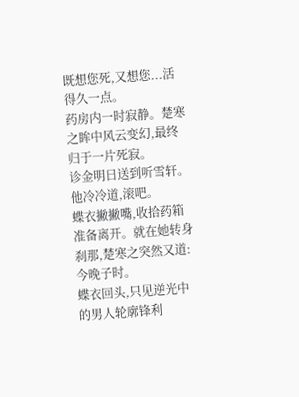既想您死,又想您...活得久一点。
药房内一时寂静。楚寒之眸中风云变幻,最终归于一片死寂。
诊金明日送到听雪轩。他冷冷道,滚吧。
蝶衣撇撇嘴,收拾药箱准备离开。就在她转身刹那,楚寒之突然又道:今晚子时。
蝶衣回头,只见逆光中的男人轮廓锋利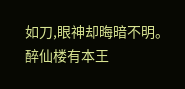如刀,眼神却晦暗不明。
醉仙楼有本王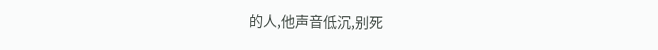的人,他声音低沉,别死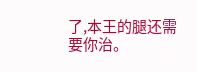了,本王的腿还需要你治。